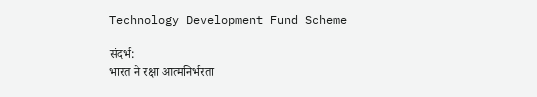Technology Development Fund Scheme

संदर्भ:
भारत ने रक्षा आत्मनिर्भरता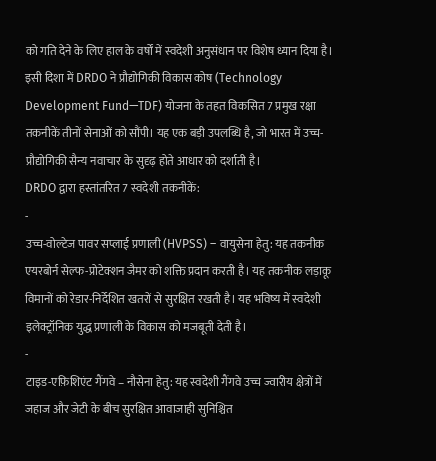को गति देने के लिए हाल के वर्षों में स्वदेशी अनुसंधान पर विशेष ध्यान दिया है। इसी दिशा में DRDO ने प्रौद्योगिकी विकास कोष (Technology Development Fund—TDF) योजना के तहत विकसित 7 प्रमुख रक्षा तकनीकें तीनों सेनाओं को सौंपी। यह एक बड़ी उपलब्धि है, जो भारत में उच्च-प्रौद्योगिकी सैन्य नवाचार के सुदृढ़ होते आधार को दर्शाती है।
DRDO द्वारा हस्तांतरित 7 स्वदेशी तकनीकें:
-
उच्च-वोल्टेज पावर सप्लाई प्रणाली (HVPSS) – वायुसेना हेतु: यह तकनीक एयरबोर्न सेल्फ-प्रोटेक्शन जैमर को शक्ति प्रदान करती है। यह तकनीक लड़ाकू विमानों को रेडार-निर्देशित खतरों से सुरक्षित रखती है। यह भविष्य में स्वदेशी इलेक्ट्रॉनिक युद्ध प्रणाली के विकास को मजबूती देती है।
-
टाइड-एफ़िशिएंट गैंगवे – नौसेना हेतु: यह स्वदेशी गैंगवे उच्च ज्वारीय क्षेत्रों में जहाज और जेटी के बीच सुरक्षित आवाजाही सुनिश्चित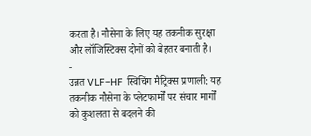करता है। नौसेना के लिए यह तकनीक सुरक्षा और लॉजिस्टिक्स दोनों को बेहतर बनाती है।
-
उन्नत VLF–HF स्विचिंग मैट्रिक्स प्रणाली: यह तकनीक नौसेना के प्लेटफार्मों पर संचार मार्गों को कुशलता से बदलने की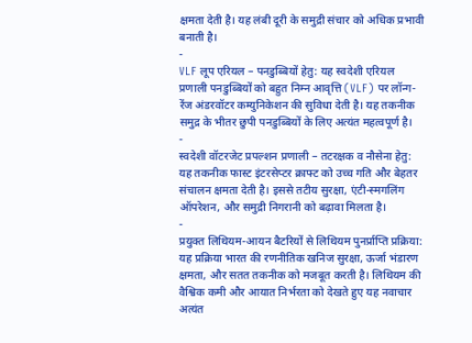क्षमता देती है। यह लंबी दूरी के समुद्री संचार को अधिक प्रभावी बनाती है।
-
VLF लूप एरियल – पनडुब्बियों हेतु: यह स्वदेशी एरियल प्रणाली पनडुब्बियों को बहुत निम्न आवृत्ति (VLF) पर लॉन्ग-रेंज अंडरवॉटर कम्युनिकेशन की सुविधा देती है। यह तकनीक समुद्र के भीतर छुपी पनडुब्बियों के लिए अत्यंत महत्वपूर्ण है।
-
स्वदेशी वॉटरजेट प्रपल्शन प्रणाली – तटरक्षक व नौसेना हेतु: यह तकनीक फास्ट इंटरसेप्टर क्राफ्ट को उच्च गति और बेहतर संचालन क्षमता देती है। इससे तटीय सुरक्षा, एंटी-स्मगलिंग ऑपरेशन, और समुद्री निगरानी को बढ़ावा मिलता है।
-
प्रयुक्त लिथियम-आयन बैटरियों से लिथियम पुनर्प्राप्ति प्रक्रिया: यह प्रक्रिया भारत की रणनीतिक खनिज सुरक्षा, ऊर्जा भंडारण क्षमता, और सतत तकनीक को मजबूत करती है। लिथियम की वैश्विक कमी और आयात निर्भरता को देखते हुए यह नवाचार अत्यंत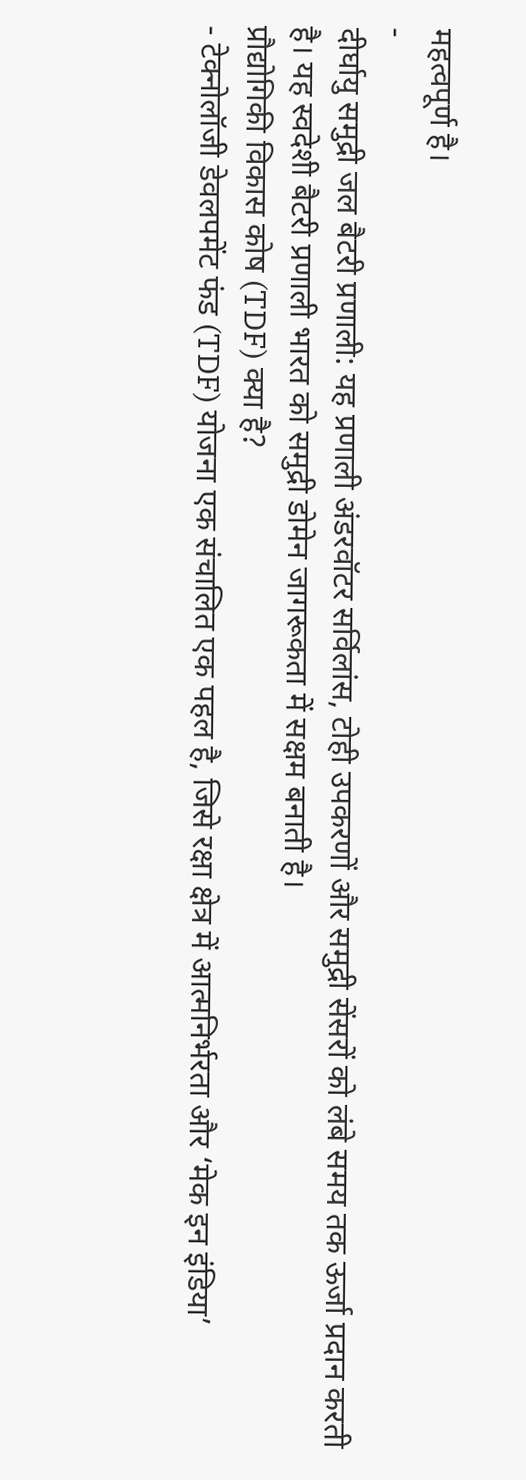महत्वपूर्ण है।
-
दीर्घायु समुद्री जल बैटरी प्रणाली: यह प्रणाली अंडरवॉटर सर्विलांस, टोही उपकरणों और समुद्री सेंसरों को लंबे समय तक ऊर्जा प्रदान करती है। यह स्वदेशी बैटरी प्रणाली भारत को समुद्री डोमेन जागरूकता में सक्षम बनाती है।
प्रौद्योगिकी विकास कोष (TDF) क्या है?
- टेक्नोलॉजी डेवलपमेंट फंड (TDF) योजना एक संचालित एक पहल है, जिसे रक्षा क्षेत्र में आत्मनिर्भरता और ‘मेक इन इंडिया’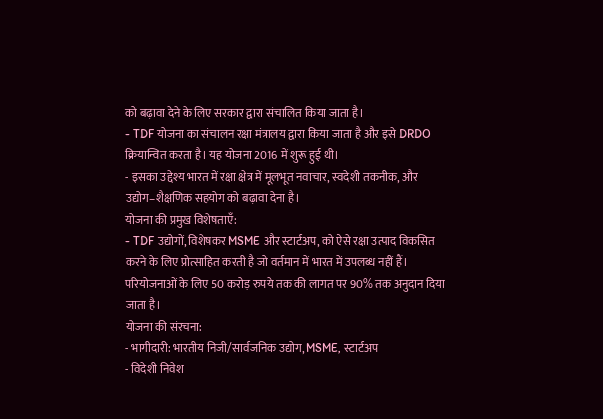को बढ़ावा देने के लिए सरकार द्वारा संचालित किया जाता है।
- TDF योजना का संचालन रक्षा मंत्रालय द्वारा किया जाता है और इसे DRDO क्रियान्वित करता है। यह योजना 2016 में शुरू हुई थी।
- इसका उद्देश्य भारत में रक्षा क्षेत्र में मूलभूत नवाचार, स्वदेशी तकनीक, और उद्योग–शैक्षणिक सहयोग को बढ़ावा देना है।
योजना की प्रमुख विशेषताएँ:
- TDF उद्योगों, विशेषकर MSME और स्टार्टअप, को ऐसे रक्षा उत्पाद विकसित करने के लिए प्रोत्साहित करती है जो वर्तमान में भारत में उपलब्ध नहीं हैं। परियोजनाओं के लिए 50 करोड़ रुपये तक की लागत पर 90% तक अनुदान दिया जाता है।
योजना की संरचना:
- भागीदारी: भारतीय निजी/सार्वजनिक उद्योग, MSME, स्टार्टअप
- विदेशी निवेश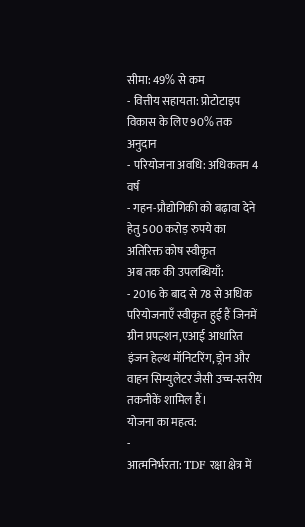सीमा: 49% से कम
- वित्तीय सहायता: प्रोटोटाइप विकास के लिए 90% तक अनुदान
- परियोजना अवधि: अधिकतम 4 वर्ष
- गहन-प्रौद्योगिकी को बढ़ावा देने हेतु 500 करोड़ रुपये का अतिरिक्त कोष स्वीकृत
अब तक की उपलब्धियाँ:
- 2016 के बाद से 78 से अधिक परियोजनाएँ स्वीकृत हुई हैं जिनमें ग्रीन प्रपल्शन,एआई आधारित इंजन हेल्थ मॉनिटरिंग, ड्रोन और वाहन सिम्युलेटर जैसी उच्च-स्तरीय तकनीकें शामिल हैं।
योजना का महत्व:
-
आत्मनिर्भरता: TDF रक्षा क्षेत्र में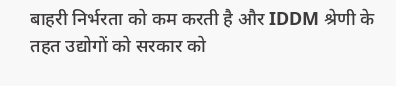बाहरी निर्भरता को कम करती है और IDDM श्रेणी के तहत उद्योगों को सरकार को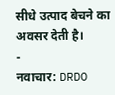सीधे उत्पाद बेचने का अवसर देती है।
-
नवाचार: DRDO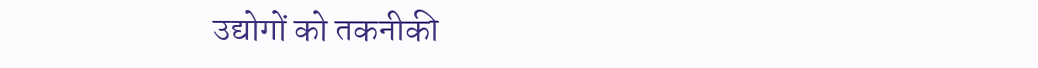उद्योगों को तकनीकी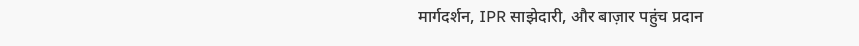मार्गदर्शन, IPR साझेदारी, और बाज़ार पहुंच प्रदान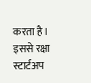करता है। इससे रक्षा स्टार्टअप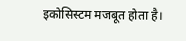इकोसिस्टम मजबूत होता है।